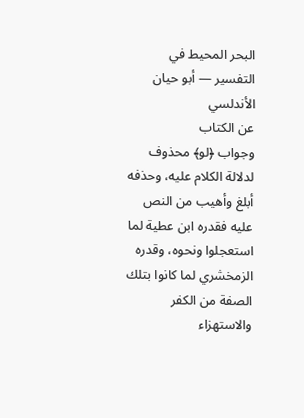البحر المحيط في التفسير — أبو حيان الأندلسي
عن الكتاب
وجواب ﴿لو﴾ محذوف لدلالة الكلام عليه، وحذفه أبلغ وأهيب من النص عليه فقدره ابن عطية لما استعجلوا ونحوه، وقدره الزمخشري لما كانوا بتلك الصفة من الكفر والاستهزاء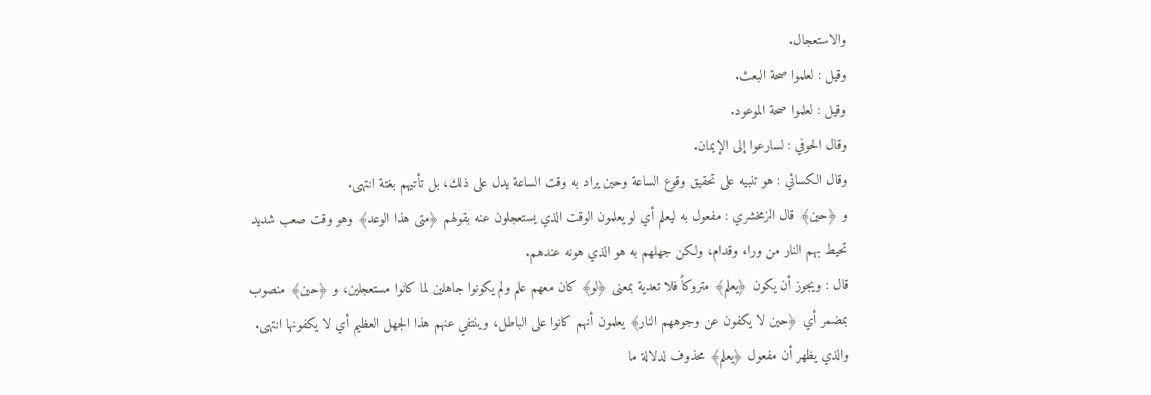والاستعجال.
وقيل : لعلموا صحة البعث.
وقيل : لعلموا صحة الموعود.
وقال الحوفي : لسارعوا إلى الإيمان.
وقال الكسائي : هو تنبيه على تحقيق وقوع الساعة وحين يراد به وقت الساعة يدل على ذلك، بل تأتيهم بغتة انتهى.
و ﴿حين﴾ قال الزمخشري : مفعول به ليعلم أي لو يعلمون الوقت الذي يستعجلون عنه بقولهم ﴿متى هذا الوعد﴾ وهو وقت صعب شديد تحيط بهم النار من وراء وقدام، ولكن جهلهم به هو الذي هونه عندهم.
قال : ويجوز أن يكون ﴿يعلم﴾ متروكاً فلا تعدية بمعنى ﴿لو﴾ كان معهم علم ولم يكونوا جاهلين لما كانوا مستعجلين، و ﴿حين﴾ منصوب بمضمر أي ﴿حين لا يكفون عن وجوههم النار﴾ يعلمون أنهم كانوا على الباطل، وينتفي عنهم هذا الجهل العظيم أي لا يكفونها انتهى.
والذي يظهر أن مفعول ﴿يعلم﴾ محذوف لدلالة ما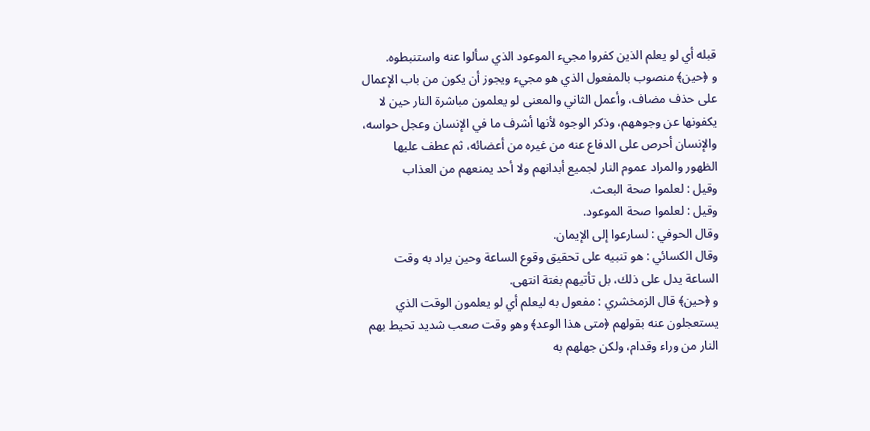قبله أي لو يعلم الذين كفروا مجيء الموعود الذي سألوا عنه واستنبطوه.
و ﴿حين﴾ منصوب بالمفعول الذي هو مجيء ويجوز أن يكون من باب الإعمال على حذف مضاف، وأعمل الثاني والمعنى لو يعلمون مباشرة النار حين لا يكفونها عن وجوههم، وذكر الوجوه لأنها أشرف ما في الإنسان وعجل حواسه، والإنسان أحرص على الدفاع عنه من غيره من أعضائه، ثم عطف عليها الظهور والمراد عموم النار لجميع أبدانهم ولا أحد يمنعهم من العذاب
وقيل : لعلموا صحة البعث.
وقيل : لعلموا صحة الموعود.
وقال الحوفي : لسارعوا إلى الإيمان.
وقال الكسائي : هو تنبيه على تحقيق وقوع الساعة وحين يراد به وقت الساعة يدل على ذلك، بل تأتيهم بغتة انتهى.
و ﴿حين﴾ قال الزمخشري : مفعول به ليعلم أي لو يعلمون الوقت الذي يستعجلون عنه بقولهم ﴿متى هذا الوعد﴾ وهو وقت صعب شديد تحيط بهم النار من وراء وقدام، ولكن جهلهم به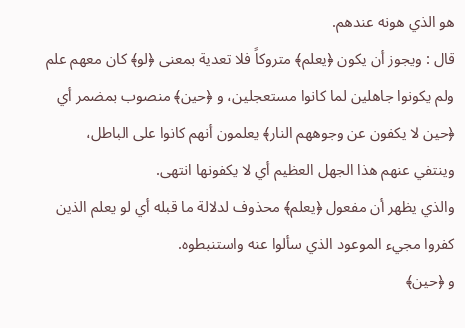هو الذي هونه عندهم.
قال : ويجوز أن يكون ﴿يعلم﴾ متروكاً فلا تعدية بمعنى ﴿لو﴾ كان معهم علم ولم يكونوا جاهلين لما كانوا مستعجلين، و ﴿حين﴾ منصوب بمضمر أي ﴿حين لا يكفون عن وجوههم النار﴾ يعلمون أنهم كانوا على الباطل، وينتفي عنهم هذا الجهل العظيم أي لا يكفونها انتهى.
والذي يظهر أن مفعول ﴿يعلم﴾ محذوف لدلالة ما قبله أي لو يعلم الذين كفروا مجيء الموعود الذي سألوا عنه واستنبطوه.
و ﴿حين﴾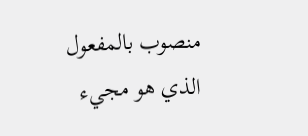منصوب بالمفعول الذي هو مجيء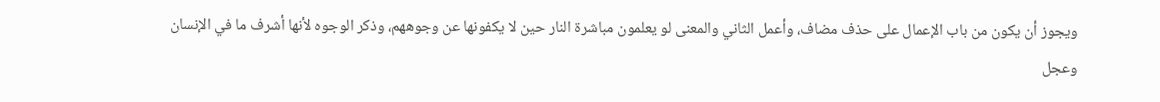ويجوز أن يكون من باب الإعمال على حذف مضاف، وأعمل الثاني والمعنى لو يعلمون مباشرة النار حين لا يكفونها عن وجوههم، وذكر الوجوه لأنها أشرف ما في الإنسان وعجل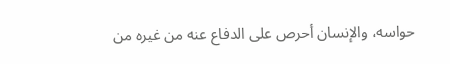حواسه، والإنسان أحرص على الدفاع عنه من غيره من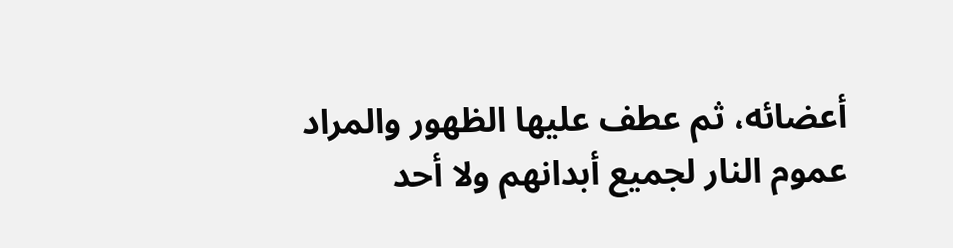أعضائه، ثم عطف عليها الظهور والمراد عموم النار لجميع أبدانهم ولا أحد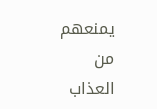يمنعهم من العذاب